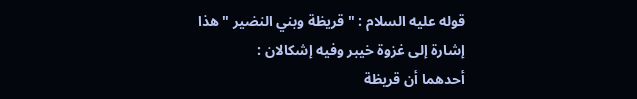قوله عليه السلام : " قريظة وبني النضير " هذا إشارة إلى غزوة خيبر وفيه إشكالان :
أحدهما أن قريظة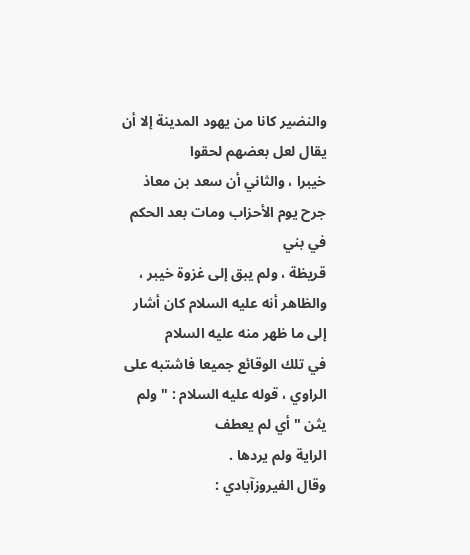والنضير كانا من يهود المدينة إلا أن يقال لعل بعضهم لحقوا
خيبرا ، والثاني أن سعد بن معاذ جرح يوم الأحزاب ومات بعد الحكم في بني
قريظة ، ولم يبق إلى غزوة خيبر ، والظاهر أنه عليه السلام كان أشار إلى ما ظهر منه عليه السلام
في تلك الوقائع جميعا فاشتبه على الراوي ، قوله عليه السلام : " ولم يثن " أي لم يعطف
الراية ولم يردها .
وقال الفيروزآبادي :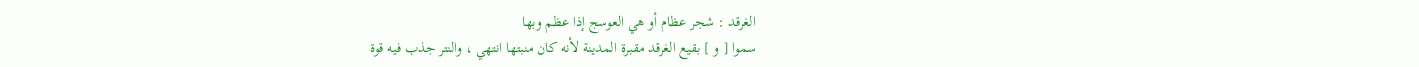الغرقد : شجر عظام أو هي العوسج إذا عظم وبها
سموا [ و ] بقيع الغرقد مقبرة المدينة لأنه كان منبتها انتهي ، والنتر جذب فيه قوة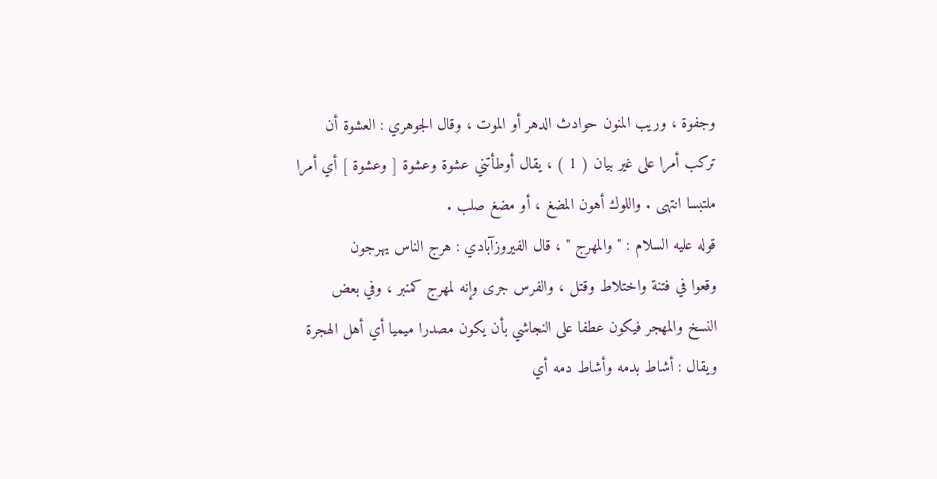وجفوة ، وريب المنون حوادث الدهر أو الموت ، وقال الجوهري : العشوة أن
تركب أمرا على غير بيان ( 1 ) ، يقال أوطأتني عشوة وعشوة [ وعشوة ] أي أمرا
ملتبسا انتهى . واللوك أهون المضغ ، أو مضغ صلب .
قوله عليه السلام : " والمهرج " ، قال الفيروزآبادي : هرج الناس يهرجون
وقعوا في فتنة واختلاط وقتل ، والفرس جرى وإنه لمهرج كمنبر ، وفي بعض
النسخ والمهجر فيكون عطفا على النجاشي بأن يكون مصدرا ميميا أي أهل الهجرة
ويقال : أشاط بدمه وأشاط دمه أي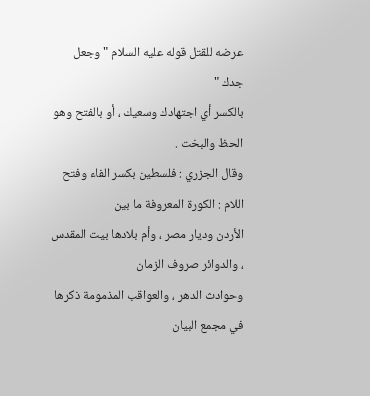عرضه للقتل قوله عليه السلام " وجعل جدك "
بالكسر أي اجتهادك وسعيك ، أو بالفتح وهو الحظ والبخت .
وقال الجزري : فلسطين بكسر الفاء وفتح اللام : الكورة المعروفة ما بين
الأردن وديار مصر ، وأم بلادها بيت المقدس ، والدوائر صروف الزمان
وحوادث الدهر ، والعواقب المذمومة ذكرها في مجمع البيان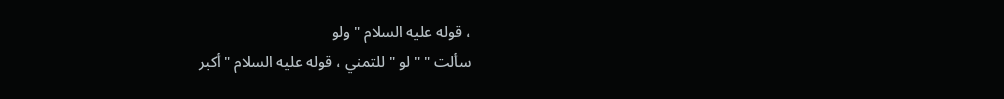، قوله عليه السلام " ولو
سألت " " لو " للتمني ، قوله عليه السلام " أكبر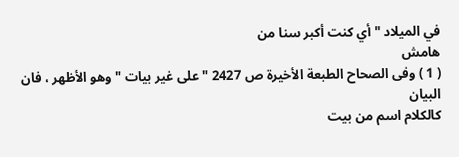في الميلاد " أي كنت أكبر سنا من
هامش
( 1 ) وفى الصحاح الطبعة الأخيرة ص 2427 " على غير بيات " وهو الأظهر ، فان البيان
كالكلام اسم من بيت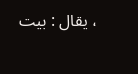، يقال : بيت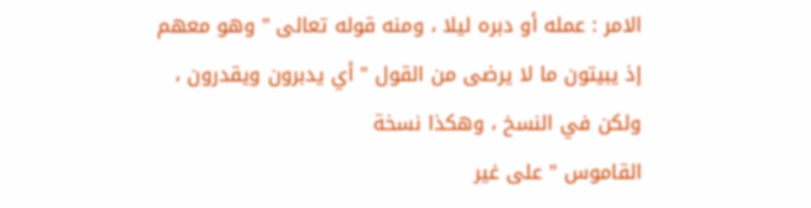الامر : عمله أو دبره ليلا ، ومنه قوله تعالى " وهو معهم
إذ يبيتون ما لا يرضى من القول " أي يدبرون ويقدرون ، ولكن في النسخ ، وهكذا نسخة
القاموس " على غير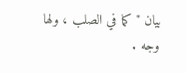بيان " كما في الصلب ، ولها وجه .